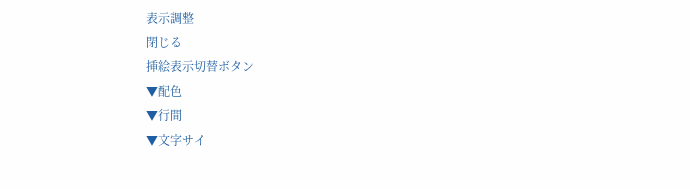表示調整
閉じる
挿絵表示切替ボタン
▼配色
▼行間
▼文字サイ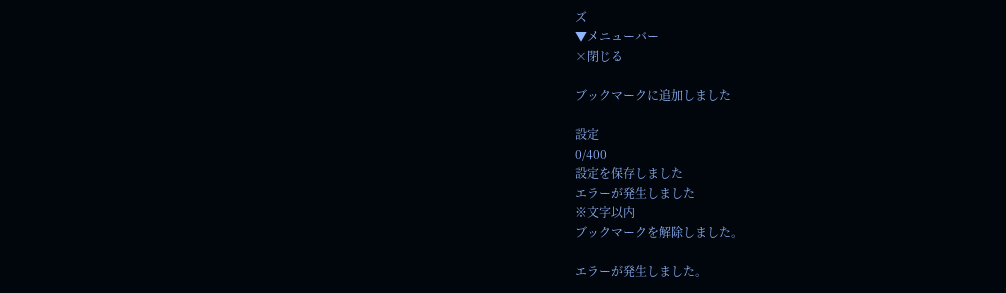ズ
▼メニューバー
×閉じる

ブックマークに追加しました

設定
0/400
設定を保存しました
エラーが発生しました
※文字以内
ブックマークを解除しました。

エラーが発生しました。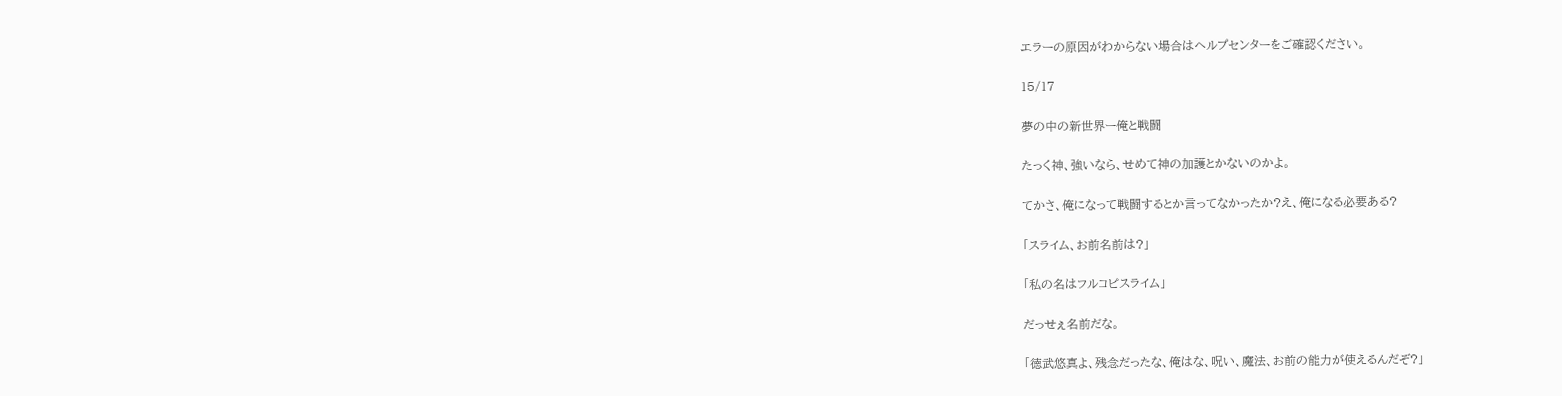エラーの原因がわからない場合はヘルプセンターをご確認ください。

15/17

夢の中の新世界ー俺と戦闘

たっく神、強いなら、せめて神の加護とかないのかよ。

てかさ、俺になって戦闘するとか言ってなかったか?え、俺になる必要ある?

「スライム、お前名前は?」

「私の名はフルコピスライム」

だっせぇ名前だな。

「徳武悠真よ、残念だったな、俺はな、呪い、魔法、お前の能力が使えるんだぞ?」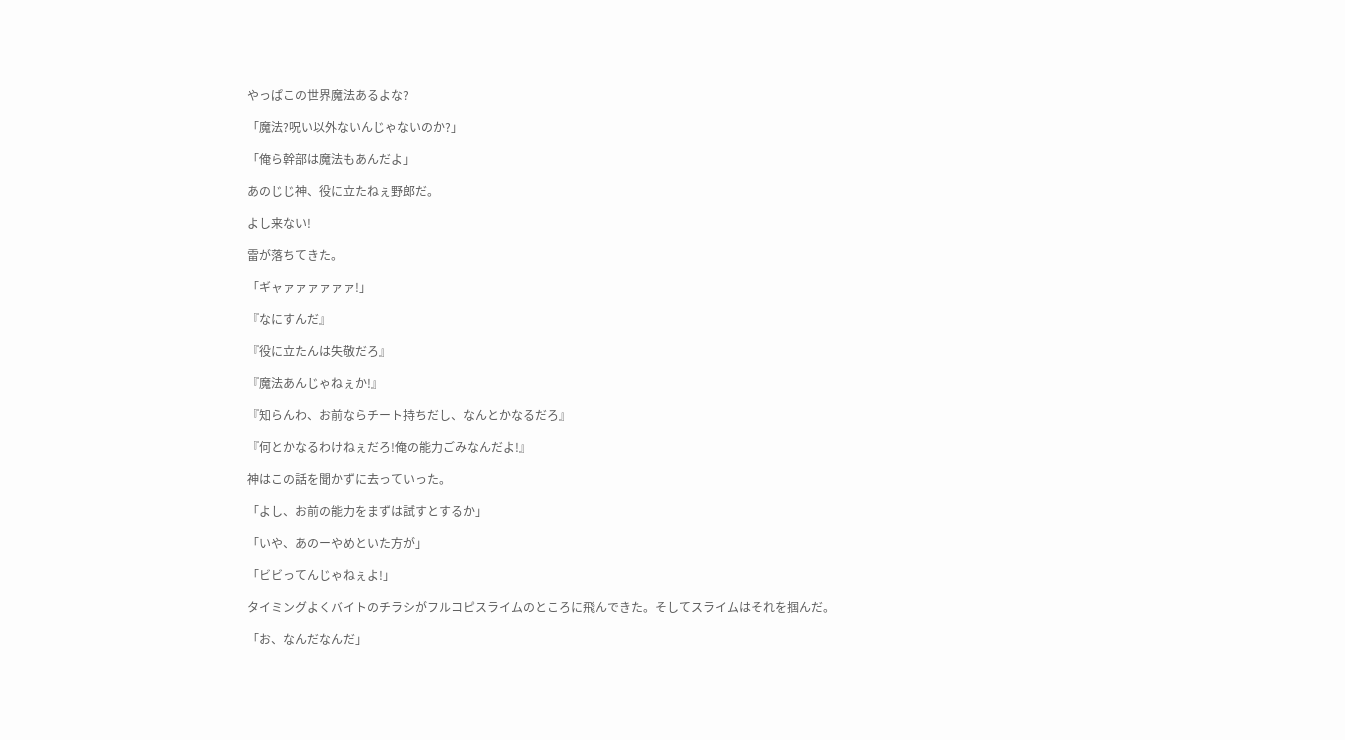やっぱこの世界魔法あるよな?

「魔法?呪い以外ないんじゃないのか?」

「俺ら幹部は魔法もあんだよ」

あのじじ神、役に立たねぇ野郎だ。

よし来ない!

雷が落ちてきた。

「ギャァァァァァァ!」

『なにすんだ』

『役に立たんは失敬だろ』

『魔法あんじゃねぇか!』

『知らんわ、お前ならチート持ちだし、なんとかなるだろ』

『何とかなるわけねぇだろ!俺の能力ごみなんだよ!』

神はこの話を聞かずに去っていった。

「よし、お前の能力をまずは試すとするか」

「いや、あのーやめといた方が」

「ビビってんじゃねぇよ!」

タイミングよくバイトのチラシがフルコピスライムのところに飛んできた。そしてスライムはそれを掴んだ。

「お、なんだなんだ」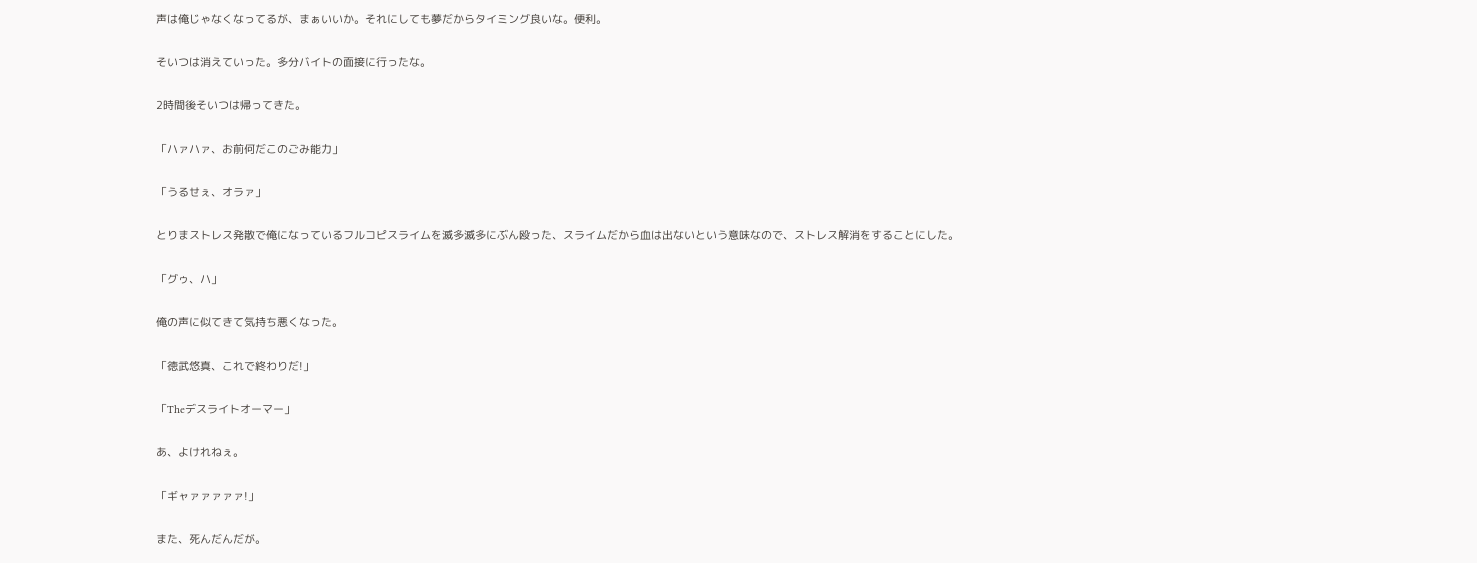声は俺じゃなくなってるが、まぁいいか。それにしても夢だからタイミング良いな。便利。

そいつは消えていった。多分バイトの面接に行ったな。

2時間後そいつは帰ってきた。

「ハァハァ、お前何だこのごみ能力」

「うるせぇ、オラァ」

とりまストレス発散で俺になっているフルコピスライムを滅多滅多にぶん殴った、スライムだから血は出ないという意味なので、ストレス解消をすることにした。

「グゥ、ハ」

俺の声に似てきて気持ち悪くなった。

「徳武悠真、これで終わりだ!」

「Theデスライトオーマー」

あ、よけれねぇ。

「ギャァァァァァ!」

また、死んだんだが。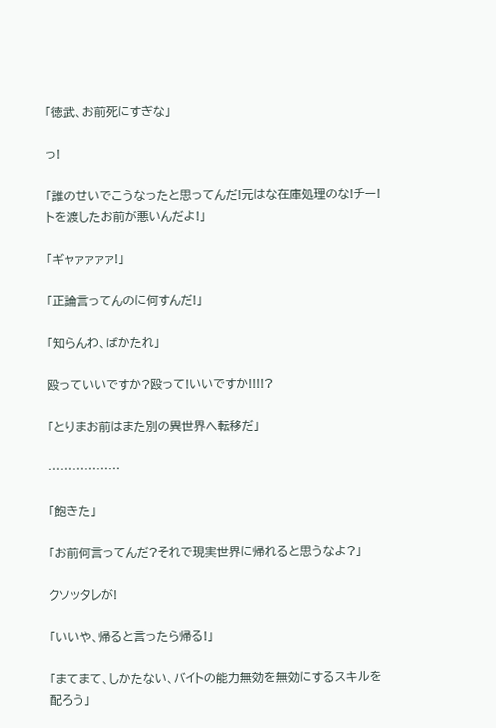「徳武、お前死にすぎな」

っ!

「誰のせいでこうなったと思ってんだ!元はな在庫処理のな!チー!トを渡したお前が悪いんだよ!」

「ギャァァァァ!」

「正論言ってんのに何すんだ!」

「知らんわ、ばかたれ」

殴っていいですか?殴って!いいですか!!!!?

「とりまお前はまた別の異世界へ転移だ」

………………

「飽きた」

「お前何言ってんだ?それで現実世界に帰れると思うなよ?」

クソッタレが!

「いいや、帰ると言ったら帰る!」

「まてまて、しかたない、バイトの能力無効を無効にするスキルを配ろう」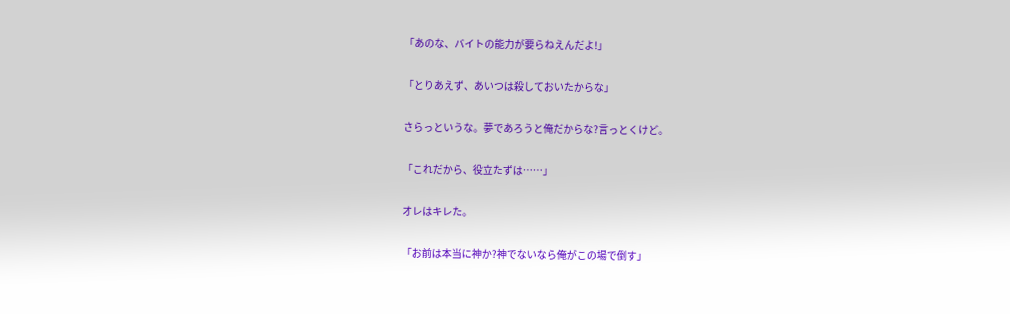「あのな、バイトの能力が要らねえんだよ!」

「とりあえず、あいつは殺しておいたからな」

さらっというな。夢であろうと俺だからな?言っとくけど。

「これだから、役立たずは……」

オレはキレた。

「お前は本当に神か?神でないなら俺がこの場で倒す」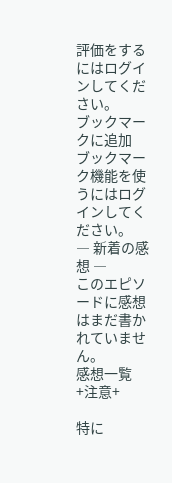評価をするにはログインしてください。
ブックマークに追加
ブックマーク機能を使うにはログインしてください。
― 新着の感想 ―
このエピソードに感想はまだ書かれていません。
感想一覧
+注意+

特に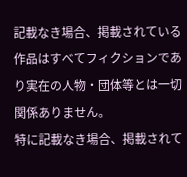記載なき場合、掲載されている作品はすべてフィクションであり実在の人物・団体等とは一切関係ありません。
特に記載なき場合、掲載されて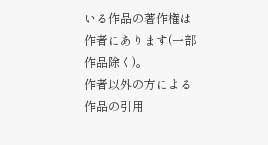いる作品の著作権は作者にあります(一部作品除く)。
作者以外の方による作品の引用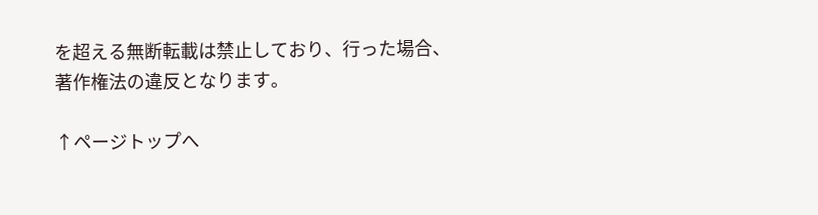を超える無断転載は禁止しており、行った場合、著作権法の違反となります。

↑ページトップへ